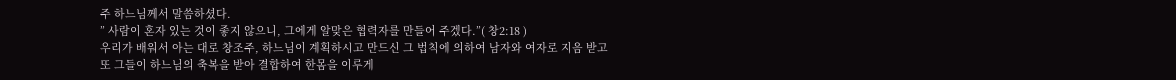주 하느님께서 말씀하셨다.
” 사람이 혼자 있는 것이 좋지 않으니, 그에게 알맞은 협력자를 만들어 주겠다.”( 창2:18 )
우리가 배워서 아는 대로 창조주, 하느님이 계획하시고 만드신 그 법칙에 의하여 남자와 여자로 지음 받고
또 그들이 하느님의 축복을 받아 결합하여 한몸을 이루게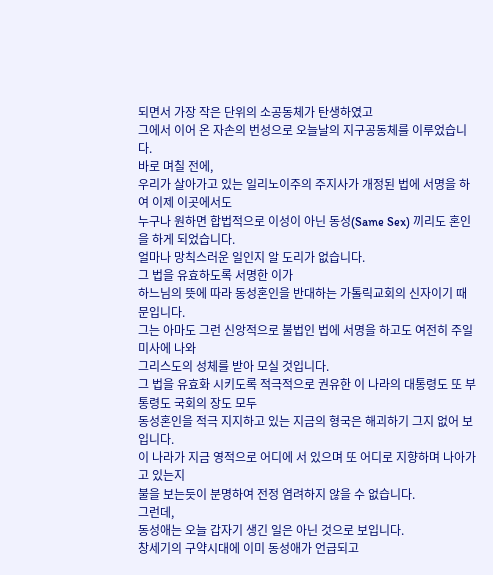되면서 가장 작은 단위의 소공동체가 탄생하였고
그에서 이어 온 자손의 번성으로 오늘날의 지구공동체를 이루었습니다.
바로 며칠 전에,
우리가 살아가고 있는 일리노이주의 주지사가 개정된 법에 서명을 하여 이제 이곳에서도
누구나 원하면 합법적으로 이성이 아닌 동성(Same Sex) 끼리도 혼인을 하게 되었습니다.
얼마나 망칙스러운 일인지 알 도리가 없습니다.
그 법을 유효하도록 서명한 이가
하느님의 뜻에 따라 동성혼인을 반대하는 가톨릭교회의 신자이기 때문입니다.
그는 아마도 그런 신앙적으로 불법인 법에 서명을 하고도 여전히 주일미사에 나와
그리스도의 성체를 받아 모실 것입니다.
그 법을 유효화 시키도록 적극적으로 권유한 이 나라의 대통령도 또 부통령도 국회의 장도 모두
동성혼인을 적극 지지하고 있는 지금의 형국은 해괴하기 그지 없어 보입니다.
이 나라가 지금 영적으로 어디에 서 있으며 또 어디로 지향하며 나아가고 있는지
불을 보는듯이 분명하여 전정 염려하지 않을 수 없습니다.
그런데,
동성애는 오늘 갑자기 생긴 일은 아닌 것으로 보입니다.
창세기의 구약시대에 이미 동성애가 언급되고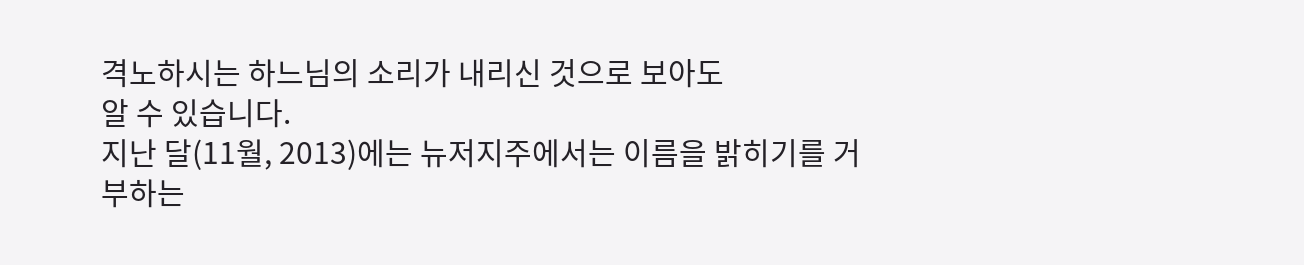격노하시는 하느님의 소리가 내리신 것으로 보아도
알 수 있습니다.
지난 달(11월, 2013)에는 뉴저지주에서는 이름을 밝히기를 거부하는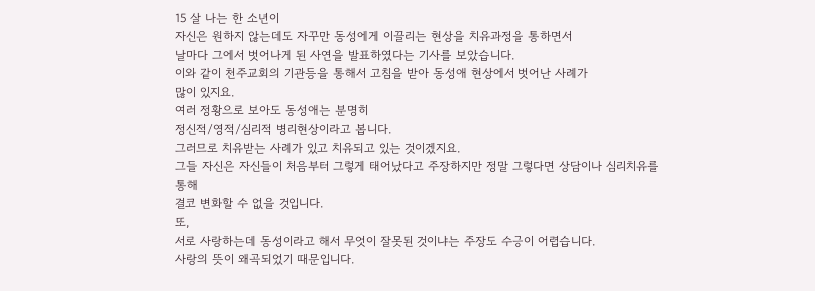15 살 나는 한 소년이
자신은 원하지 않는데도 자꾸만 동성에게 이끌리는 현상을 치유과정을 통하면서
날마다 그에서 벗어나게 된 사연을 발표하였다는 기사를 보았습니다.
이와 같이 천주교회의 기관등을 통해서 고침을 받아 동성애 현상에서 벗어난 사례가
많이 있지요.
여러 정황으로 보아도 동성애는 분명히
정신적/영적/심리적 병리현상이라고 봅니다.
그러므로 치유받는 사례가 있고 치유되고 있는 것이겠지요.
그들 자신은 자신들이 처음부터 그렇게 태어났다고 주장하지만 정말 그렇다면 상담이나 심리치유를 통해
결코 변화할 수 없을 것입니다.
또,
서로 사랑하는데 동성이라고 해서 무엇이 잘못된 것이냐는 주장도 수긍이 어렵습니다.
사랑의 뜻이 왜곡되었기 때문입니다.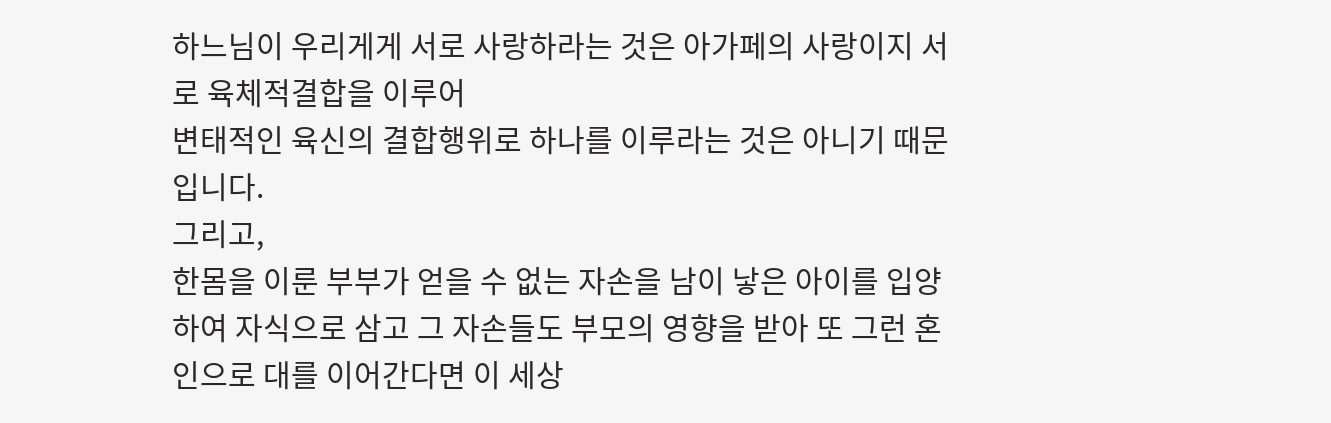하느님이 우리게게 서로 사랑하라는 것은 아가페의 사랑이지 서로 육체적결합을 이루어
변태적인 육신의 결합행위로 하나를 이루라는 것은 아니기 때문입니다.
그리고,
한몸을 이룬 부부가 얻을 수 없는 자손을 남이 낳은 아이를 입양하여 자식으로 삼고 그 자손들도 부모의 영향을 받아 또 그런 혼인으로 대를 이어간다면 이 세상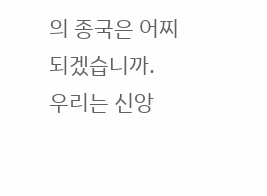의 종국은 어찌되겠습니까.
우리는 신앙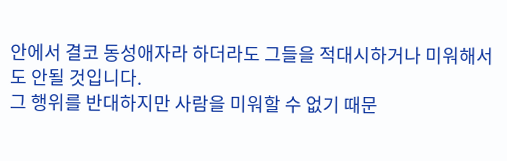안에서 결코 동성애자라 하더라도 그들을 적대시하거나 미워해서도 안될 것입니다.
그 행위를 반대하지만 사람을 미워할 수 없기 때문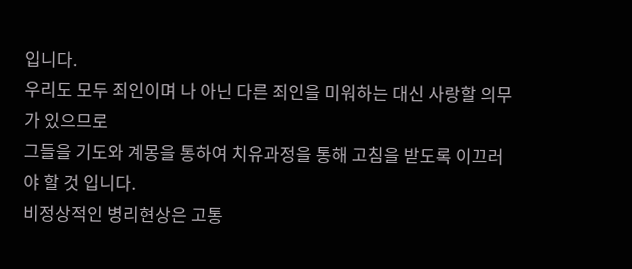입니다.
우리도 모두 죄인이며 나 아닌 다른 죄인을 미워하는 대신 사랑할 의무가 있으므로
그들을 기도와 계몽을 통하여 치유과정을 통해 고침을 받도록 이끄러야 할 것 입니다.
비정상적인 병리현상은 고통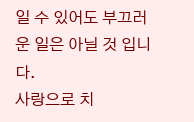일 수 있어도 부끄러운 일은 아닐 것 입니다.
사랑으로 치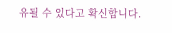유될 수 있다고 확신합니다.